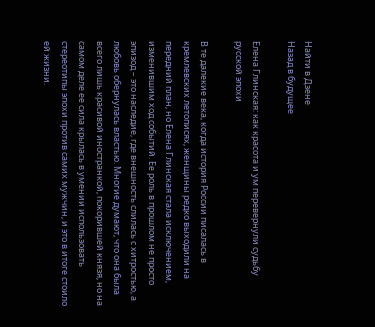Найти в Дзене
Назад в будущее

Елена Глинская: как красота и ум перевернули судьбу русской эпохи

В те далекие века, когда история России писалась в кремлевских летописях, женщины редко выходили на передний план, но Елена Глинская стала исключением, изменившим ход событий. Ее роль в прошлом не просто эпизод – это наследие, где внешность слилась с хитростью, а любовь обернулась властью. Многие думают, что она была всего лишь красивой иностранкой, покорившей князя, но на самом деле ее сила крылась в умении использовать стереотипы эпохи против самих мужчин, и это в итоге стоило ей жизни.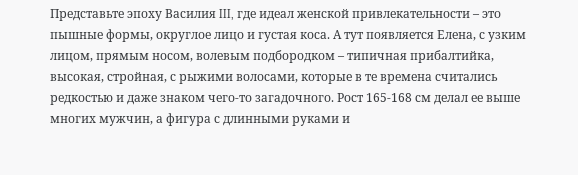Представьте эпоху Василия III, где идеал женской привлекательности – это пышные формы, округлое лицо и густая коса. А тут появляется Елена, с узким лицом, прямым носом, волевым подбородком – типичная прибалтийка, высокая, стройная, с рыжими волосами, которые в те времена считались редкостью и даже знаком чего-то загадочного. Рост 165-168 см делал ее выше многих мужчин, а фигура с длинными руками и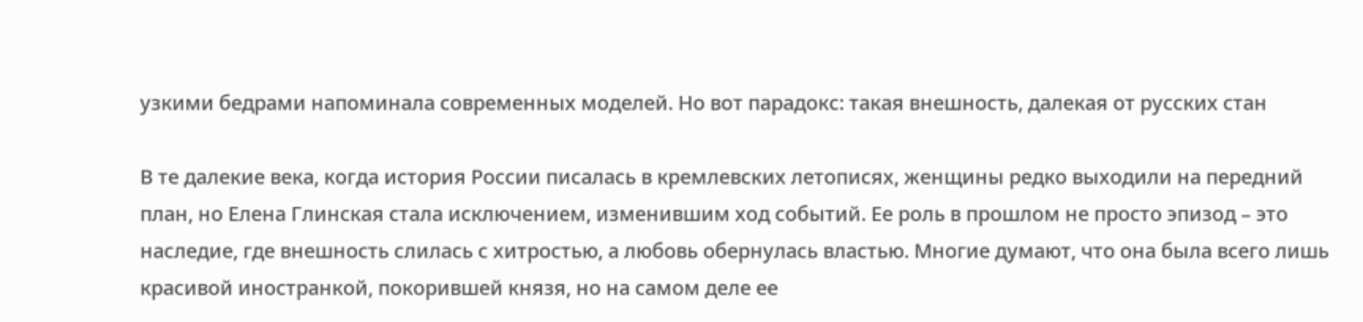узкими бедрами напоминала современных моделей. Но вот парадокс: такая внешность, далекая от русских стан

В те далекие века, когда история России писалась в кремлевских летописях, женщины редко выходили на передний план, но Елена Глинская стала исключением, изменившим ход событий. Ее роль в прошлом не просто эпизод – это наследие, где внешность слилась с хитростью, а любовь обернулась властью. Многие думают, что она была всего лишь красивой иностранкой, покорившей князя, но на самом деле ее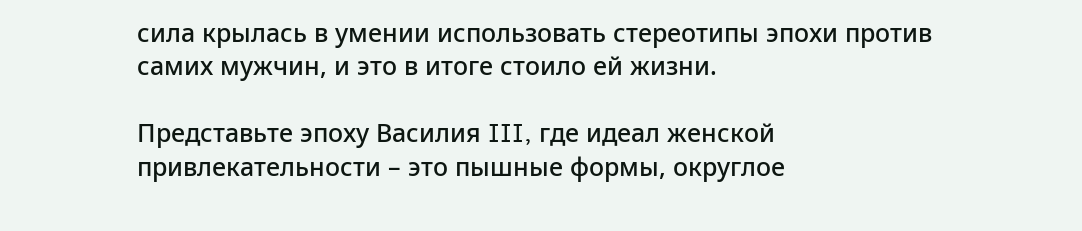сила крылась в умении использовать стереотипы эпохи против самих мужчин, и это в итоге стоило ей жизни.

Представьте эпоху Василия III, где идеал женской привлекательности – это пышные формы, округлое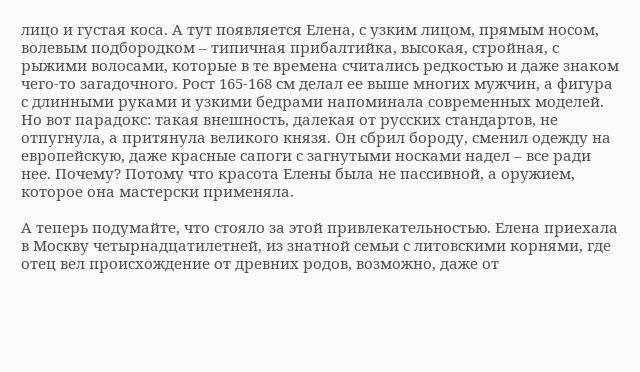лицо и густая коса. А тут появляется Елена, с узким лицом, прямым носом, волевым подбородком – типичная прибалтийка, высокая, стройная, с рыжими волосами, которые в те времена считались редкостью и даже знаком чего-то загадочного. Рост 165-168 см делал ее выше многих мужчин, а фигура с длинными руками и узкими бедрами напоминала современных моделей. Но вот парадокс: такая внешность, далекая от русских стандартов, не отпугнула, а притянула великого князя. Он сбрил бороду, сменил одежду на европейскую, даже красные сапоги с загнутыми носками надел – все ради нее. Почему? Потому что красота Елены была не пассивной, а оружием, которое она мастерски применяла.

А теперь подумайте, что стояло за этой привлекательностью. Елена приехала в Москву четырнадцатилетней, из знатной семьи с литовскими корнями, где отец вел происхождение от древних родов, возможно, даже от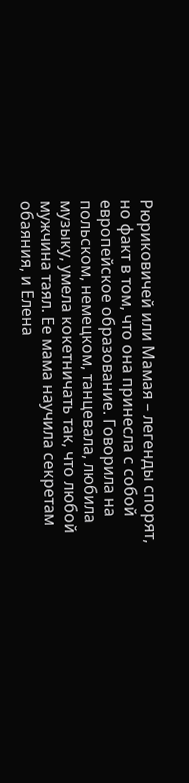Рюриковичей или Мамая – легенды спорят, но факт в том, что она принесла с собой европейское образование. Говорила на польском, немецком, танцевала, любила музыку, умела кокетничать так, что любой мужчина таял. Ее мама научила секретам обаяния, и Елена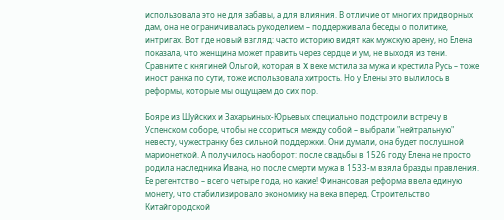использовала это не для забавы, а для влияния. В отличие от многих придворных дам, она не ограничивалась рукоделием – поддерживала беседы о политике, интригах. Вот где новый взгляд: часто историю видят как мужскую арену, но Елена показала, что женщина может править через сердце и ум, не выходя из тени. Сравните с княгиней Ольгой, которая в X веке мстила за мужа и крестила Русь – тоже иност ранка по сути, тоже использовала хитрость. Но у Елены это вылилось в реформы, которые мы ощущаем до сих пор.

Бояре из Шуйских и Захарьиных-Юрьевых специально подстроили встречу в Успенском соборе, чтобы не ссориться между собой – выбрали "нейтральную" невесту, чужестранку без сильной поддержки. Они думали, она будет послушной марионеткой. А получилось наоборот: после свадьбы в 1526 году Елена не просто родила наследника Ивана, но после смерти мужа в 1533-м взяла бразды правления. Ее регентство – всего четыре года, но какие! Финансовая реформа ввела единую монету, что стабилизировало экономику на века вперед. Строительство Китайгородской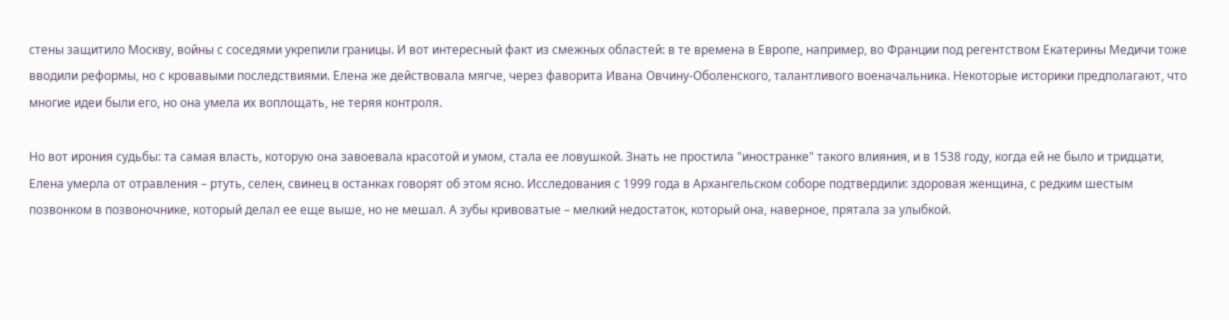стены защитило Москву, войны с соседями укрепили границы. И вот интересный факт из смежных областей: в те времена в Европе, например, во Франции под регентством Екатерины Медичи тоже вводили реформы, но с кровавыми последствиями. Елена же действовала мягче, через фаворита Ивана Овчину-Оболенского, талантливого военачальника. Некоторые историки предполагают, что многие идеи были его, но она умела их воплощать, не теряя контроля.

Но вот ирония судьбы: та самая власть, которую она завоевала красотой и умом, стала ее ловушкой. Знать не простила "иностранке" такого влияния, и в 1538 году, когда ей не было и тридцати, Елена умерла от отравления – ртуть, селен, свинец в останках говорят об этом ясно. Исследования с 1999 года в Архангельском соборе подтвердили: здоровая женщина, с редким шестым позвонком в позвоночнике, который делал ее еще выше, но не мешал. А зубы кривоватые – мелкий недостаток, который она, наверное, прятала за улыбкой.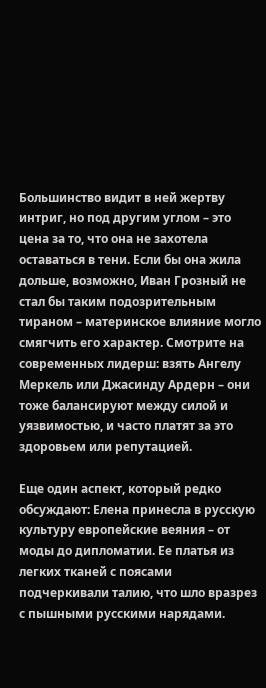Большинство видит в ней жертву интриг, но под другим углом – это цена за то, что она не захотела оставаться в тени. Если бы она жила дольше, возможно, Иван Грозный не стал бы таким подозрительным тираном – материнское влияние могло смягчить его характер. Смотрите на современных лидерш: взять Ангелу Меркель или Джасинду Ардерн – они тоже балансируют между силой и уязвимостью, и часто платят за это здоровьем или репутацией.

Еще один аспект, который редко обсуждают: Елена принесла в русскую культуру европейские веяния – от моды до дипломатии. Ее платья из легких тканей с поясами подчеркивали талию, что шло вразрез с пышными русскими нарядами.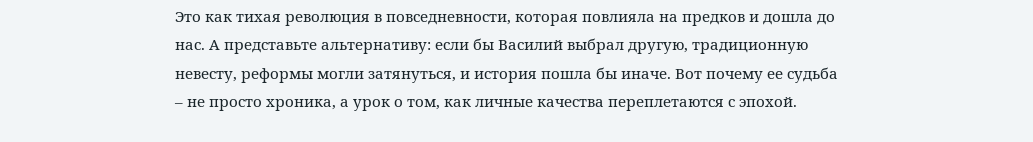Это как тихая революция в повседневности, которая повлияла на предков и дошла до нас. А представьте альтернативу: если бы Василий выбрал другую, традиционную невесту, реформы могли затянуться, и история пошла бы иначе. Вот почему ее судьба – не просто хроника, а урок о том, как личные качества переплетаются с эпохой.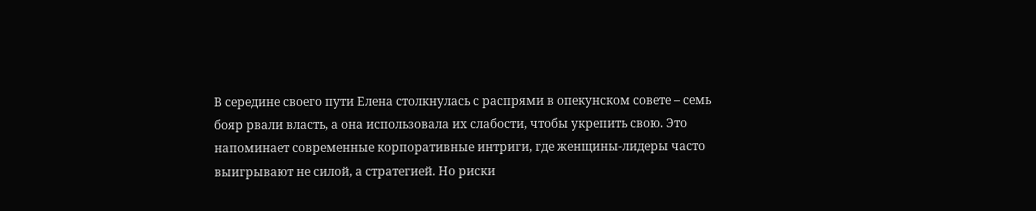В середине своего пути Елена столкнулась с распрями в опекунском совете – семь бояр рвали власть, а она использовала их слабости, чтобы укрепить свою. Это напоминает современные корпоративные интриги, где женщины-лидеры часто выигрывают не силой, а стратегией. Но риски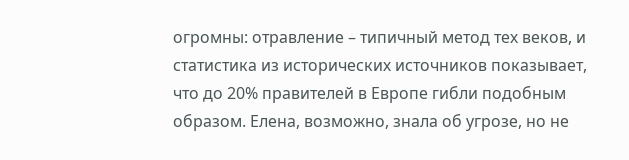огромны: отравление – типичный метод тех веков, и статистика из исторических источников показывает, что до 20% правителей в Европе гибли подобным образом. Елена, возможно, знала об угрозе, но не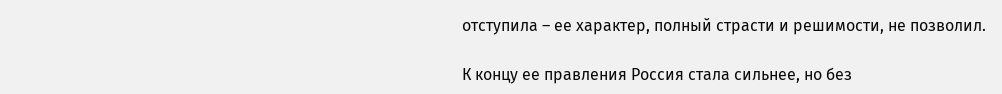отступила – ее характер, полный страсти и решимости, не позволил.

К концу ее правления Россия стала сильнее, но без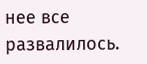нее все развалилось.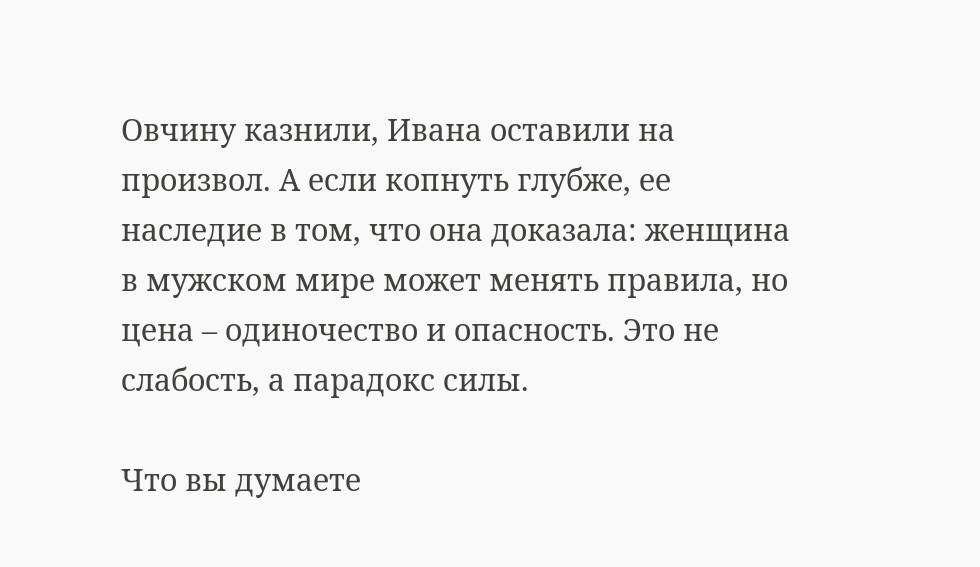Овчину казнили, Ивана оставили на произвол. А если копнуть глубже, ее наследие в том, что она доказала: женщина в мужском мире может менять правила, но цена – одиночество и опасность. Это не слабость, а парадокс силы.

Что вы думаете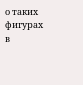о таких фигурах в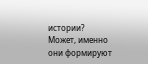истории? Может, именно они формируют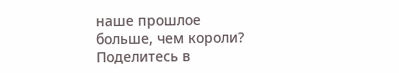наше прошлое больше, чем короли? Поделитесь в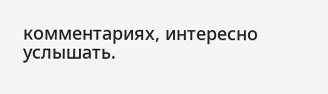комментариях, интересно услышать.